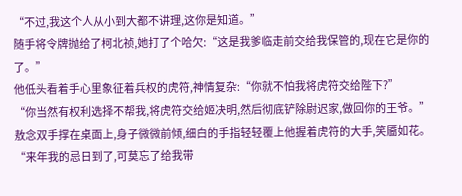“不过,我这个人从小到大都不讲理,这你是知道。”
随手将令牌抛给了柯北祯,她打了个哈欠:“这是我爹临走前交给我保管的,现在它是你的了。”
他低头看着手心里象征着兵权的虎符,神情复杂:“你就不怕我将虎符交给陛下?”
“你当然有权利选择不帮我,将虎符交给姬决明,然后彻底铲除尉迟家,做回你的王爷。”
敖念双手撑在桌面上,身子微微前倾,细白的手指轻轻覆上他握着虎符的大手,笑靥如花。
“来年我的忌日到了,可莫忘了给我带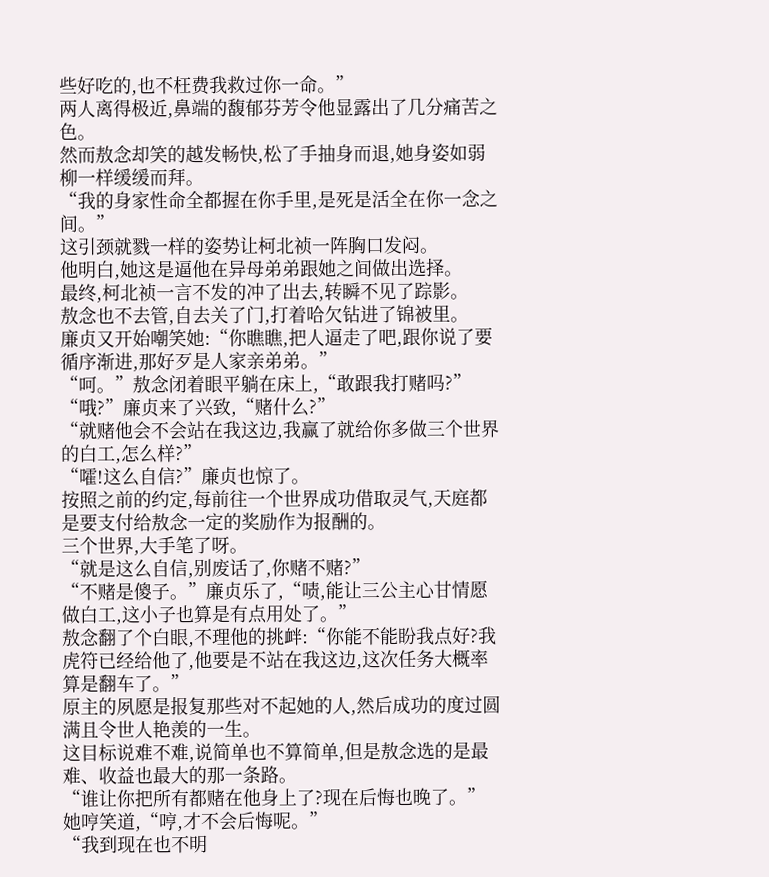些好吃的,也不枉费我救过你一命。”
两人离得极近,鼻端的馥郁芬芳令他显露出了几分痛苦之色。
然而敖念却笑的越发畅快,松了手抽身而退,她身姿如弱柳一样缓缓而拜。
“我的身家性命全都握在你手里,是死是活全在你一念之间。”
这引颈就戮一样的姿势让柯北祯一阵胸口发闷。
他明白,她这是逼他在异母弟弟跟她之间做出选择。
最终,柯北祯一言不发的冲了出去,转瞬不见了踪影。
敖念也不去管,自去关了门,打着哈欠钻进了锦被里。
廉贞又开始嘲笑她:“你瞧瞧,把人逼走了吧,跟你说了要循序渐进,那好歹是人家亲弟弟。”
“呵。”敖念闭着眼平躺在床上,“敢跟我打赌吗?”
“哦?”廉贞来了兴致,“赌什么?”
“就赌他会不会站在我这边,我赢了就给你多做三个世界的白工,怎么样?”
“嚯!这么自信?”廉贞也惊了。
按照之前的约定,每前往一个世界成功借取灵气,天庭都是要支付给敖念一定的奖励作为报酬的。
三个世界,大手笔了呀。
“就是这么自信,别废话了,你赌不赌?”
“不赌是傻子。”廉贞乐了,“啧,能让三公主心甘情愿做白工,这小子也算是有点用处了。”
敖念翻了个白眼,不理他的挑衅:“你能不能盼我点好?我虎符已经给他了,他要是不站在我这边,这次任务大概率算是翻车了。”
原主的夙愿是报复那些对不起她的人,然后成功的度过圆满且令世人艳羡的一生。
这目标说难不难,说简单也不算简单,但是敖念选的是最难、收益也最大的那一条路。
“谁让你把所有都赌在他身上了?现在后悔也晚了。”
她哼笑道,“哼,才不会后悔呢。”
“我到现在也不明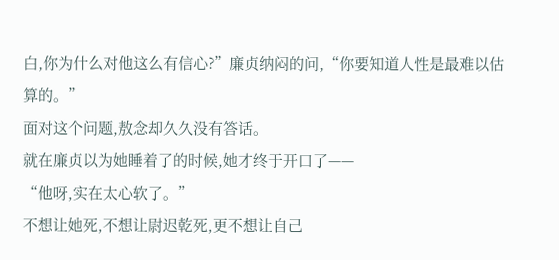白,你为什么对他这么有信心?”廉贞纳闷的问,“你要知道人性是最难以估算的。”
面对这个问题,敖念却久久没有答话。
就在廉贞以为她睡着了的时候,她才终于开口了——
“他呀,实在太心软了。”
不想让她死,不想让尉迟乾死,更不想让自己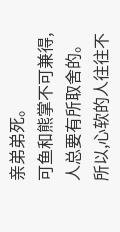亲弟弟死。
可鱼和熊掌不可兼得,人总要有所取舍的。
所以,心软的人往往不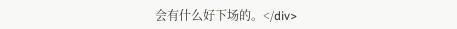会有什么好下场的。</div>